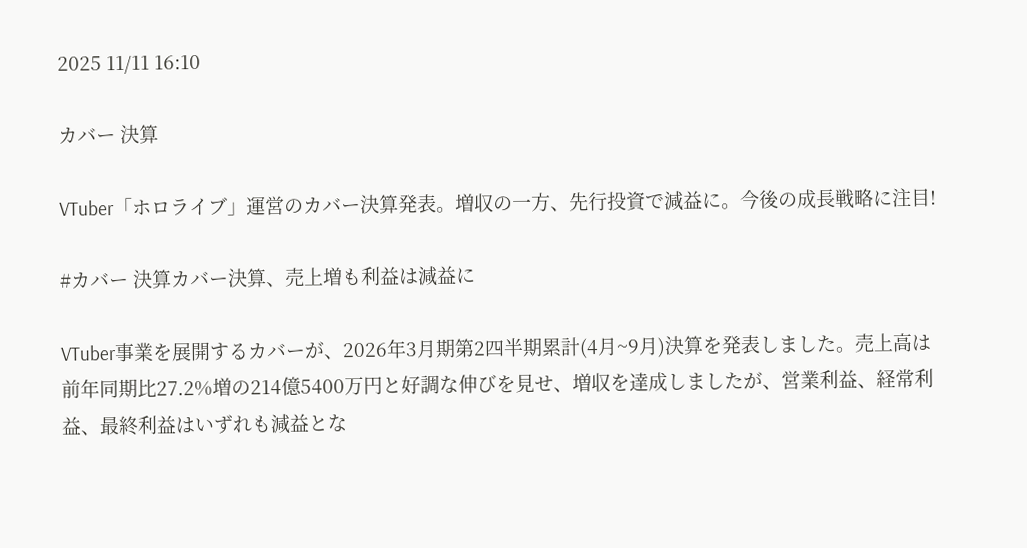2025 11/11 16:10

カバー 決算

VTuber「ホロライブ」運営のカバー決算発表。増収の一方、先行投資で減益に。今後の成長戦略に注目!

#カバー 決算カバー決算、売上増も利益は減益に

VTuber事業を展開するカバーが、2026年3月期第2四半期累計(4月~9月)決算を発表しました。売上高は前年同期比27.2%増の214億5400万円と好調な伸びを見せ、増収を達成しましたが、営業利益、経常利益、最終利益はいずれも減益とな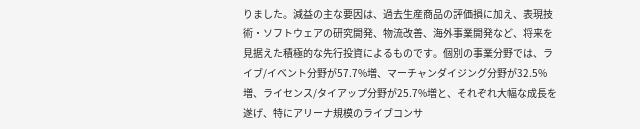りました。減益の主な要因は、過去生産商品の評価損に加え、表現技術・ソフトウェアの研究開発、物流改善、海外事業開発など、将来を見据えた積極的な先行投資によるものです。個別の事業分野では、ライブ/イベント分野が57.7%増、マーチャンダイジング分野が32.5%増、ライセンス/タイアップ分野が25.7%増と、それぞれ大幅な成長を遂げ、特にアリーナ規模のライブコンサ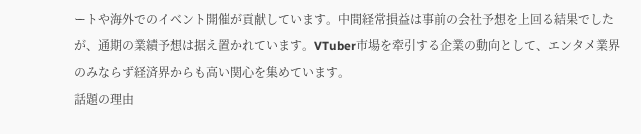ートや海外でのイベント開催が貢献しています。中間経常損益は事前の会社予想を上回る結果でしたが、通期の業績予想は据え置かれています。VTuber市場を牽引する企業の動向として、エンタメ業界のみならず経済界からも高い関心を集めています。
話題の理由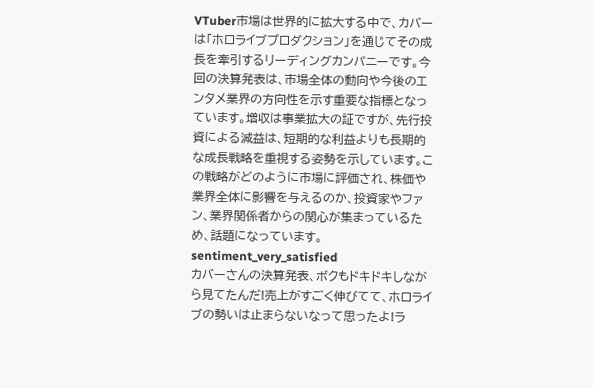VTuber市場は世界的に拡大する中で、カバーは「ホロライブプロダクション」を通じてその成長を牽引するリーディングカンパニーです。今回の決算発表は、市場全体の動向や今後のエンタメ業界の方向性を示す重要な指標となっています。増収は事業拡大の証ですが、先行投資による減益は、短期的な利益よりも長期的な成長戦略を重視する姿勢を示しています。この戦略がどのように市場に評価され、株価や業界全体に影響を与えるのか、投資家やファン、業界関係者からの関心が集まっているため、話題になっています。
sentiment_very_satisfied
カバーさんの決算発表、ボクもドキドキしながら見てたんだ!売上がすごく伸びてて、ホロライブの勢いは止まらないなって思ったよ!ラ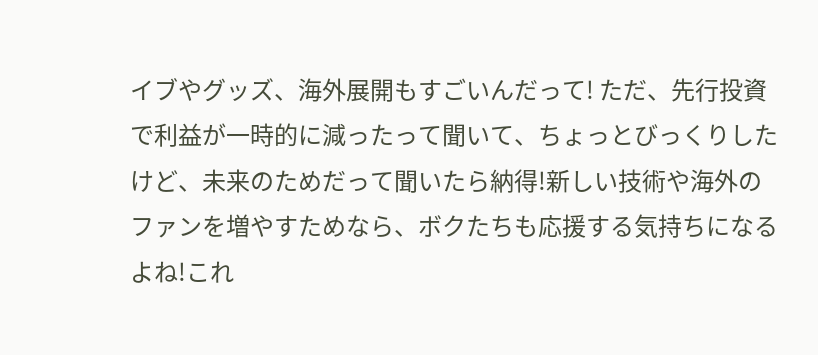イブやグッズ、海外展開もすごいんだって! ただ、先行投資で利益が一時的に減ったって聞いて、ちょっとびっくりしたけど、未来のためだって聞いたら納得!新しい技術や海外のファンを増やすためなら、ボクたちも応援する気持ちになるよね!これ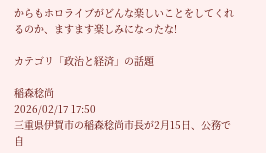からもホロライブがどんな楽しいことをしてくれるのか、ますます楽しみになったな!

カテゴリ「政治と経済」の話題

稲森稔尚
2026/02/17 17:50
三重県伊賀市の稲森稔尚市長が2月15日、公務で自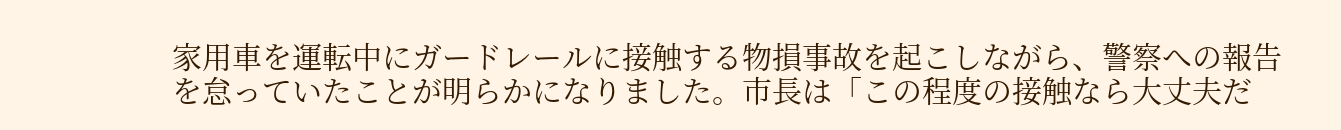家用車を運転中にガードレールに接触する物損事故を起こしながら、警察への報告を怠っていたことが明らかになりました。市長は「この程度の接触なら大丈夫だ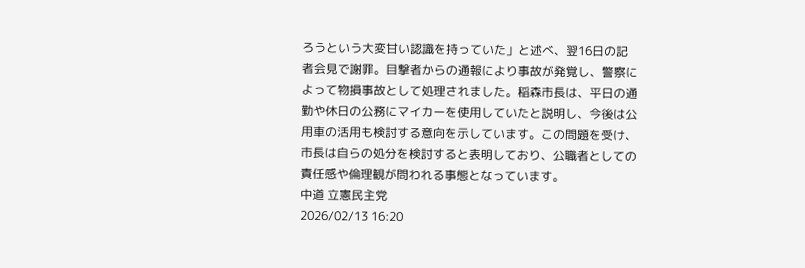ろうという大変甘い認識を持っていた」と述べ、翌16日の記者会見で謝罪。目撃者からの通報により事故が発覚し、警察によって物損事故として処理されました。稲森市長は、平日の通勤や休日の公務にマイカーを使用していたと説明し、今後は公用車の活用も検討する意向を示しています。この問題を受け、市長は自らの処分を検討すると表明しており、公職者としての責任感や倫理観が問われる事態となっています。
中道 立憲民主党
2026/02/13 16:20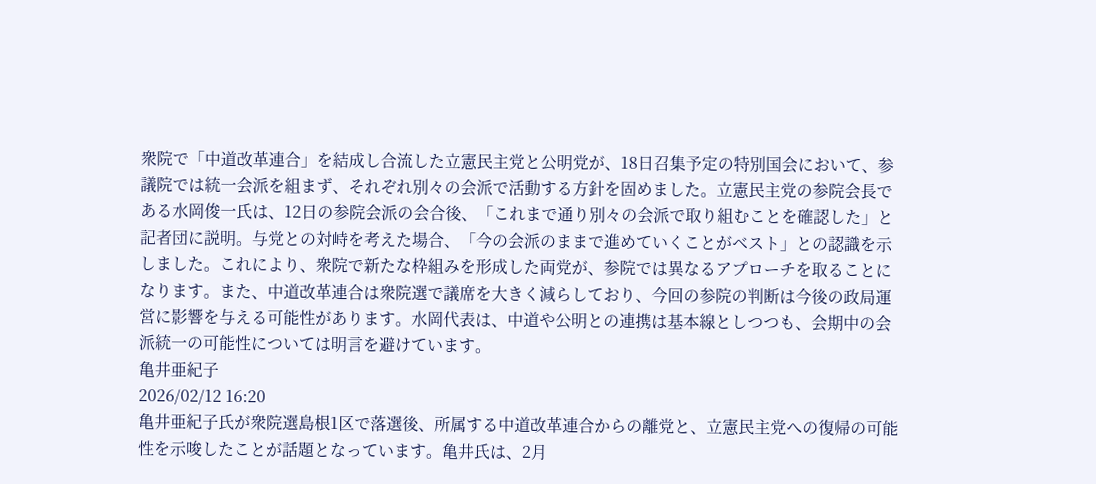衆院で「中道改革連合」を結成し合流した立憲民主党と公明党が、18日召集予定の特別国会において、参議院では統一会派を組まず、それぞれ別々の会派で活動する方針を固めました。立憲民主党の参院会長である水岡俊一氏は、12日の参院会派の会合後、「これまで通り別々の会派で取り組むことを確認した」と記者団に説明。与党との対峙を考えた場合、「今の会派のままで進めていくことがベスト」との認識を示しました。これにより、衆院で新たな枠組みを形成した両党が、参院では異なるアプローチを取ることになります。また、中道改革連合は衆院選で議席を大きく減らしており、今回の参院の判断は今後の政局運営に影響を与える可能性があります。水岡代表は、中道や公明との連携は基本線としつつも、会期中の会派統一の可能性については明言を避けています。
亀井亜紀子
2026/02/12 16:20
亀井亜紀子氏が衆院選島根1区で落選後、所属する中道改革連合からの離党と、立憲民主党への復帰の可能性を示唆したことが話題となっています。亀井氏は、2月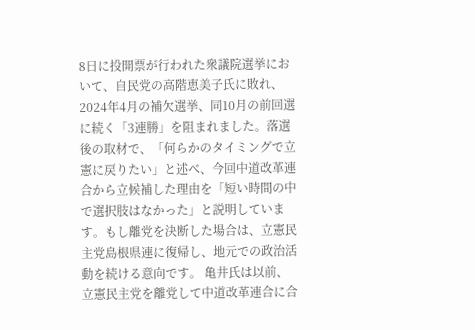8日に投開票が行われた衆議院選挙において、自民党の高階恵美子氏に敗れ、2024年4月の補欠選挙、同10月の前回選に続く「3連勝」を阻まれました。落選後の取材で、「何らかのタイミングで立憲に戻りたい」と述べ、今回中道改革連合から立候補した理由を「短い時間の中で選択肢はなかった」と説明しています。もし離党を決断した場合は、立憲民主党島根県連に復帰し、地元での政治活動を続ける意向です。 亀井氏は以前、立憲民主党を離党して中道改革連合に合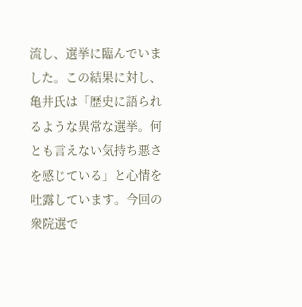流し、選挙に臨んでいました。この結果に対し、亀井氏は「歴史に語られるような異常な選挙。何とも言えない気持ち悪さを感じている」と心情を吐露しています。今回の衆院選で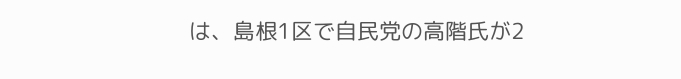は、島根1区で自民党の高階氏が2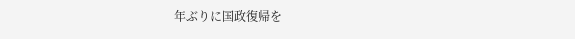年ぶりに国政復帰を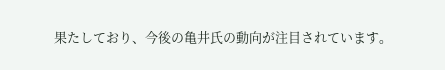果たしており、今後の亀井氏の動向が注目されています。